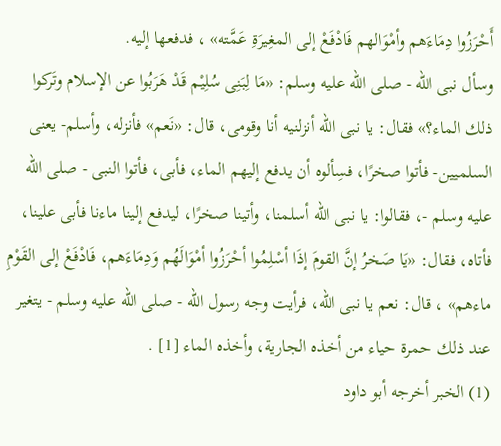أَحْرَزُوا دِمَاءَهم وأمْوَالهم فَادْفَعْ إلى المغِيرَةِ عَمَّته» ، فدفعها إليه.
وسأل نبى الله - صلى الله عليه وسلم: «مَا لِبَنِى سُلِيْم قَدْ هَرَبُوا عن الإسلام وتَركوا ذلك الماء؟» فقال: يا نبى الله أنزلنيه أنا وقومى، قال: «نَعم» فأنزله، وأسلم- يعنى السلميين- فأتوا صخرًا، فسِألوه أن يدفع إليهم الماء، فأبى، فأتوا النبى - صلى الله عليه وسلم -، فقالوا: يا نبى الله أسلمنا، وأتينا صخرًا، ليدفع إلينا ماءنا فأبى علينا، فأتاه، فقال: «يَا صَخرُ إنَّ القومَ إذَا أسْلِمُوا أحْرَزُوا أمْوَالَهُم وَدِمَاءَهم، فَادْفَعْ إلى القَوْمِ ماءهم» ، قال: نعم يا نبى الله، فرأيت وجه رسول الله - صلى الله عليه وسلم - يتغير عند ذلك حمرة حياء من أخذه الجارية، وأخذه الماء [1] .
(1) الخبر أخرجه أبو داود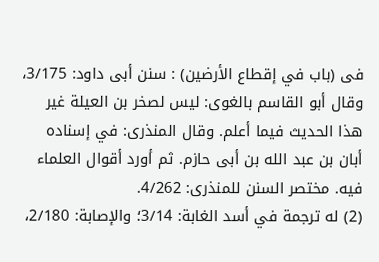فى (باب في إقطاع الأرضين) : سنن أبى داود: 3/175، وقال أبو القاسم بالغوى: ليس لصخر بن العيلة غير هذا الحديث فيما أعلم. وقال المنذرى: في إسناده أبان بن عبد الله بن أبى حازم. ثم أورد أقوال العلماء فيه. مختصر السنن للمنذرى: 4/262.
(2) له ترجمة في أسد الغابة: 3/14؛ والإصابة: 2/180،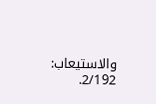والاستيعاب: 2/192.